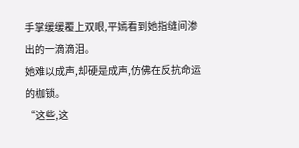手掌缓缓覆上双眼,平嫣看到她指缝间渗出的一滴滴泪。
她难以成声,却硬是成声,仿佛在反抗命运的枷锁。
“这些,这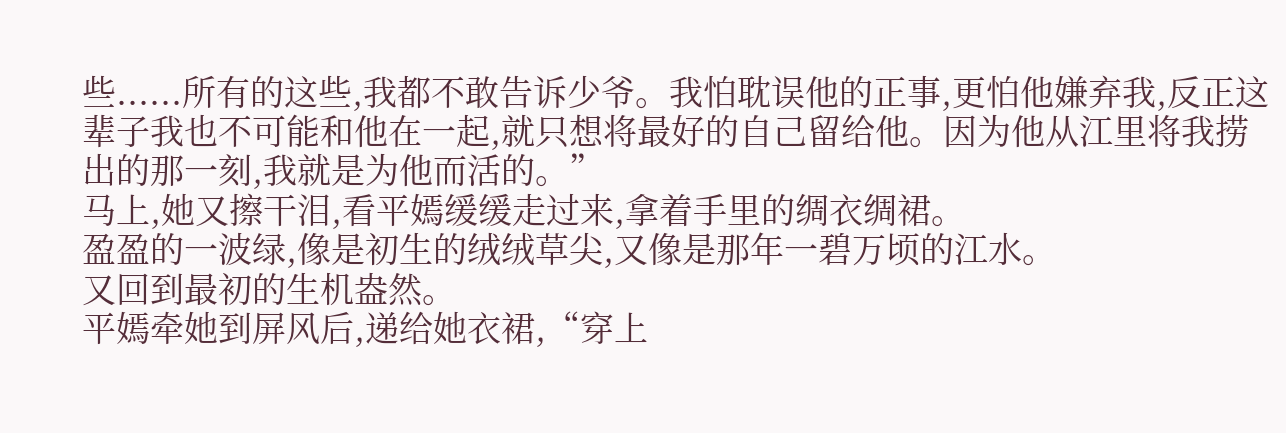些......所有的这些,我都不敢告诉少爷。我怕耽误他的正事,更怕他嫌弃我,反正这辈子我也不可能和他在一起,就只想将最好的自己留给他。因为他从江里将我捞出的那一刻,我就是为他而活的。”
马上,她又擦干泪,看平嫣缓缓走过来,拿着手里的绸衣绸裙。
盈盈的一波绿,像是初生的绒绒草尖,又像是那年一碧万顷的江水。
又回到最初的生机盎然。
平嫣牵她到屏风后,递给她衣裙,“穿上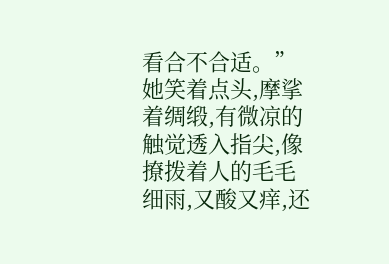看合不合适。”
她笑着点头,摩挲着绸缎,有微凉的触觉透入指尖,像撩拨着人的毛毛细雨,又酸又痒,还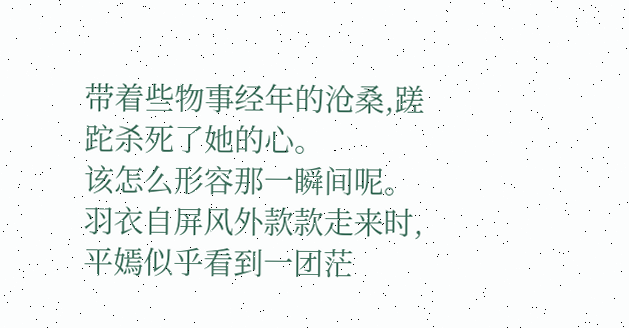带着些物事经年的沧桑,蹉跎杀死了她的心。
该怎么形容那一瞬间呢。
羽衣自屏风外款款走来时,平嫣似乎看到一团茫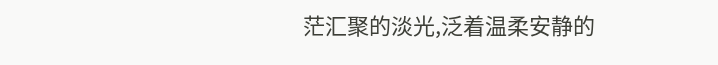茫汇聚的淡光,泛着温柔安静的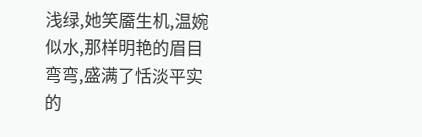浅绿,她笑靥生机,温婉似水,那样明艳的眉目弯弯,盛满了恬淡平实的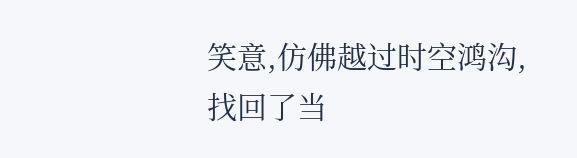笑意,仿佛越过时空鸿沟,找回了当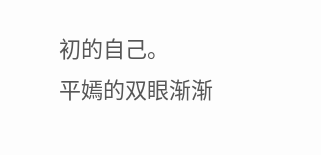初的自己。
平嫣的双眼渐渐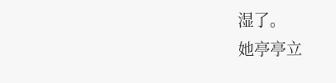湿了。
她亭亭立